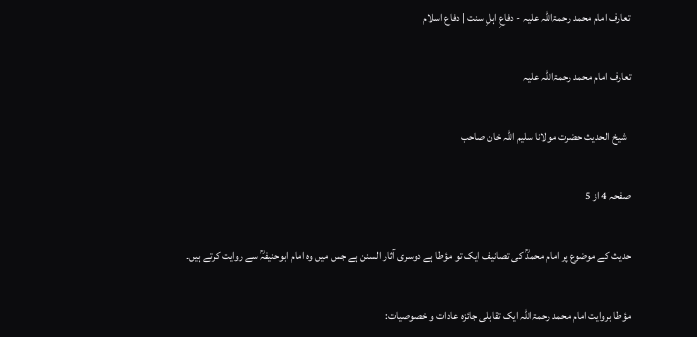تعارف امام محمد رحمۃاللہ علیہ - دفاعِ اہلِ سنت | دفاع اسلام

تعارف امام محمد رحمۃاللہ علیہ

  شیخ الحدیث حضرت مولانا سلیم اللہ خان صاحب

صفحہ 4 از 5

حدیث کے موضوع پر امام محمدؒ کی تصانیف ایک تو مؤطا ہے دوسری آثار السنن ہے جس میں وہ امام ابوحنیفہؒ سے روایت کرتے ہیں۔

مؤطا بروایت امام محمد رحمۃاللہ ایک تقابلی جائزہ عادات و خصوصیات: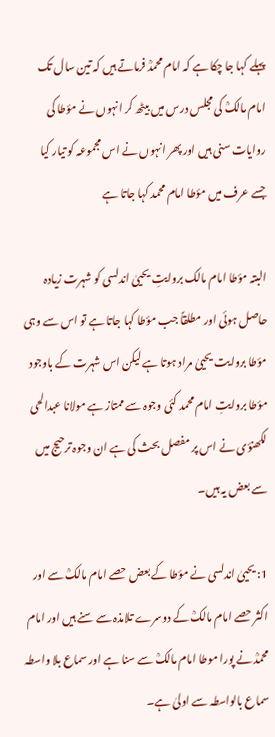پہلے کہا جا چکا ہے کہ امام محمدؒ فرماتے ہیں کہ تین سال تک امام مالکؒ کی مجلس درس میں بیٹھ کر انہوں نے مؤطا کی روایات سنی ہیں اور پھر انہوں نے اس مجموعہ کو تیار کیا جسے عرف میں مؤطا امام محمد کہا جاتا ہے

البتہ مؤطا امام مالک بروایتِ یحییٰ اندلسی کو شہرت زیادہ حاصل ہوئی اور مطلقاً جب مؤطا کہا جاتا ہے تو اس سے وہی مؤطا بروایت یحییٰ مراد ہوتا ہے لیکن اس شہرت کے باوجود مؤطا بروایتِ امام محمد کئی وجوہ سے ممتاز ہے مولانا عبدالحی لکھنؤی نے اس پر مفصل بحث کی ہے ان وجوہ ترحیج میں سے بعض یہ ہیں۔

1: یحییٰ اندلسی نے مؤطا کے بعض حصے امام مالکؒ سے اور اکثر حصے امام مالکؒ کے دوسرے تلامذہ سے سنے ہیں اور امام محمدؒ نے پورا موطا امام مالکؒ سے سنا ہے اور سماع بلا واسطہ سماع بالواسطہ سے اولیٰ ہے۔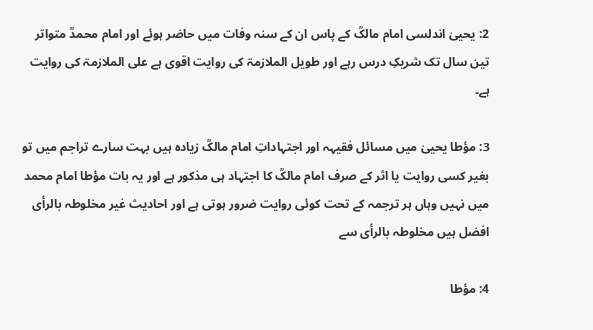2: یحییٰ اندلسی امام مالکؒ کے پاس ان کے سنہ وفات میں حاضر ہوئے اور امام محمدؒ متواتر تین سال تک شریکِ درس رہے اور طویل الملازمۃ کی روایت اقوی ہے علی الملازمۃ کی روایت ہے۔

3: مؤطا یحییٰ میں مسائل فقیہہ اور اجتہاداتِ امام مالکؒ زیادہ ہیں بہت سارے تراجم میں تو بغیر کسی روایت یا اثر کے صرف امام مالکؒ کا اجتہاد ہی مذکور ہے اور یہ بات مؤطا امام محمد میں نہیں وہاں ہر ترجمہ کے تحت کوئی روایت ضرور ہوتی ہے اور احادیث غیر مخلوطہ بالرأی افضل ہیں مخلوطہ بالرأی سے

4: مؤطا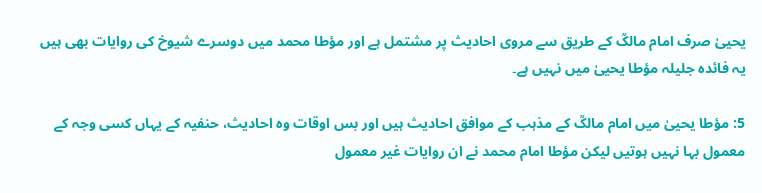یحییٰ صرف امام مالکؒ کے طریق سے مروی احادیث پر مشتمل ہے اور مؤطا محمد میں دوسرے شیوخ کی روایات بھی ہیں یہ فائدہ جلیلہ مؤطا یحییٰ میں نہیں ہے۔

5: مؤطا یحییٰ میں امام مالکؒ کے مذہب کے موافق احادیث ہیں اور بس اوقات وہ احادیث، حنفیہ کے یہاں کسی وجہ کے معمول بہا نہیں ہوتیں لیکن مؤطا امام محمد نے ان روایات غیر معمول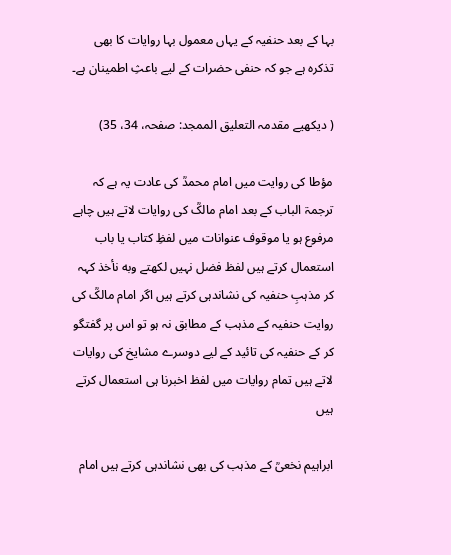بہا کے بعد حنفیہ کے یہاں معمول بہا روایات کا بھی تذکرہ ہے جو کہ حنفی حضرات کے لیے باعثِ اطمینان ہے۔

( دیکھیے مقدمہ التعلیق الممجد: صفحہ، 34، 35)

مؤطا کی روایت میں امام محمدؒ کی عادت یہ ہے کہ ترجمۃ الباب کے بعد امام مالکؒ کی روایات لاتے ہیں چاہے مرفوع ہو یا موقوف عنوانات میں لفظِ کتاب یا باب استعمال کرتے ہیں لفظ فضل نہیں لکھتے وبه نأخذ کہہ کر مذہبِ حنفیہ کی نشاندہی کرتے ہیں اگر امام مالکؒ کی روایت حنفیہ کے مذہب کے مطابق نہ ہو تو اس پر گفتگو کر کے حنفیہ کی تائید کے لیے دوسرے مشایخ کی روایات لاتے ہیں تمام روایات میں لفظ اخبرنا ہی استعمال کرتے ہیں

ابراہیم نخعیؒ کے مذہب کی بھی نشاندہی کرتے ہیں امام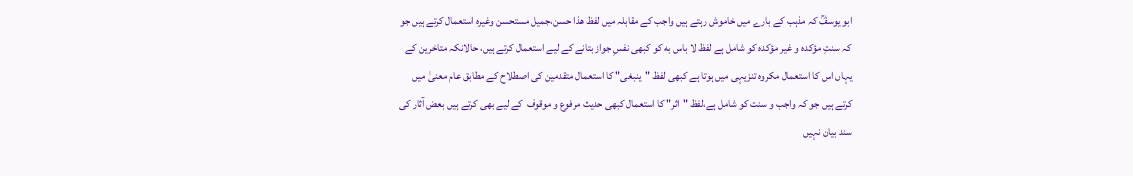ابو یوسفؒ کہ مذہب کے بارے میں خاموش رہتے ہیں واجب کے مقابلہ میں لفظ ھذا حسن،جمیل مستحسن وغیرہ استعمال کرتے ہیں جو کہ سنتِ مؤکدہ و غیر مؤکدہ کو شامل ہے لفظ لا باس به کو کبھی نفسِ جواز بتانے کے لیے استعمال کرتے ہیں، حالانکہ متاخرین کے یہاں اس کا استعمال مکروہ تنزیہی میں ہوتا ہے کبھی لفظ "ینبغی" کا استعمال متقدمین کی اصطلاح کے مطابق عام معنیٰ میں کرتے ہیں جو کہ واجب و سنت کو شامل ہے،لفظ "اثر" کا استعمال کبھی حدیث مرفوع و موقوف  کے لیے بھی کرتے ہیں بعض آثار کی سند بیان نہیں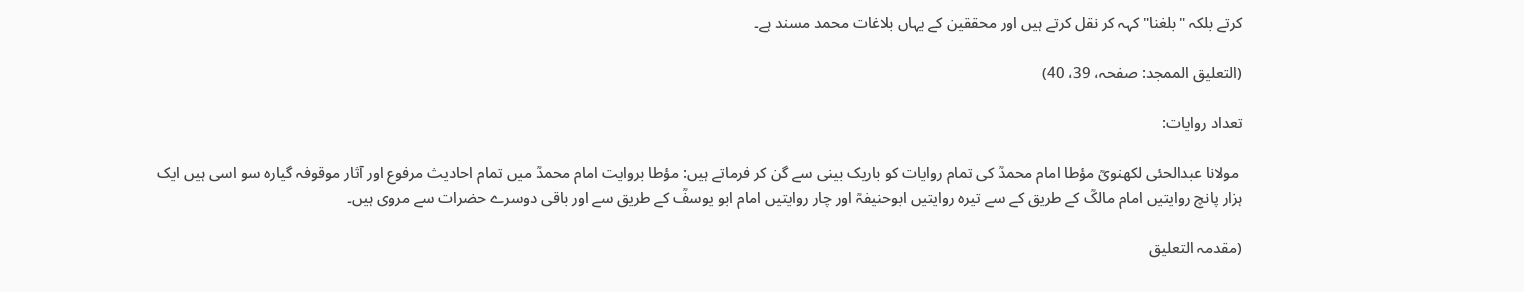کرتے بلکہ "بلغنا" کہہ کر نقل کرتے ہیں اور محققین کے یہاں بلاغات محمد مسند ہے۔

(التعلیق الممجد: صفحہ، 39، 40)

تعداد روایات:

 مولانا عبدالحئی لکھنویؒ مؤطا امام محمدؒ کی تمام روایات کو باریک بینی سے گن کر فرماتے ہیں: مؤطا بروایت امام محمدؒ میں تمام احادیث مرفوع اور آثار موقوفہ گیارہ سو اسی ہیں ایک ہزار پانچ روایتیں امام مالکؒ کے طریق کے سے تیرہ روایتیں ابوحنیفہؒ اور چار روایتیں امام ابو یوسفؒ کے طریق سے اور باقی دوسرے حضرات سے مروی ہیں۔

(مقدمہ التعلیق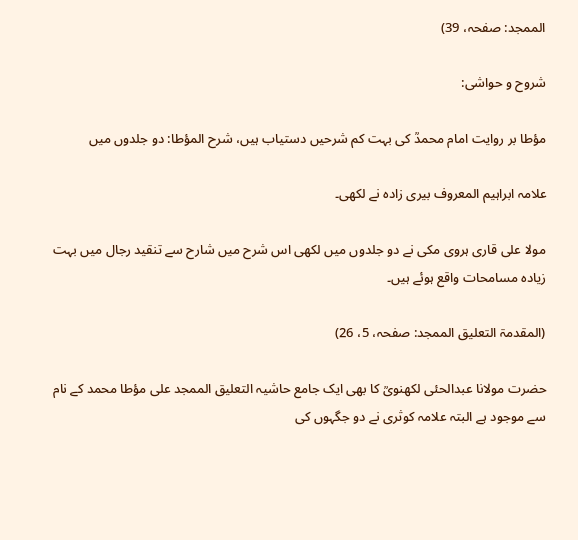الممجد: صفحہ، 39)

شروح و حواشی:

مؤطا بر روایت امام محمدؒ کی بہت کم شرحیں دستیاب ہیں، شرح المؤطا: دو جلدوں میں

علامہ ابراہیم المعروف بیری زادہ نے لکھی۔

مولا علی قاری ہروی مکی نے دو جلدوں میں لکھی اس شرح میں شارح سے تنقید رجال میں بہت زیادہ مسامحات واقع ہوئے ہیں۔

(المقدمۃ التعلیق الممجد: صفحہ، 5، 26)

حضرت مولانا عبدالحئی لکھنویؒ کا بھی ایک جامع حاشیہ التعلیق الممجد علی مؤطا محمد کے نام سے موجود ہے البتہ علامہ کوثری نے دو جگہوں کی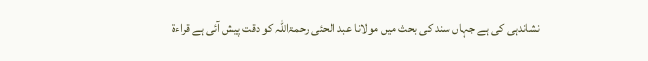نشاندہی کی ہے جہاں سند کی بحث میں مولانا عبد الحئی رحمۃاللہ کو دقت پیش آئی ہے قراءۃ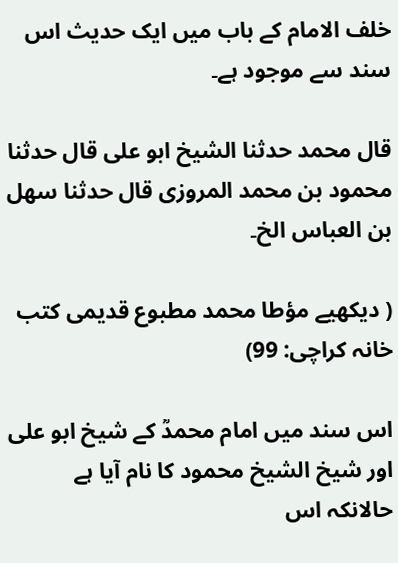خلف الامام کے باب میں ایک حدیث اس سند سے موجود ہے۔

قال محمد حدثنا الشيخ ابو علی قال حدثنا محمود بن محمد المروزی قال حدثنا سهل بن العباس الخ۔

( دیکھیے مؤطا محمد مطبوع قدیمی کتب خانہ کراچی: 99)

اس سند میں امام محمدؒ کے شیخ ابو علی اور شیخ الشیخ محمود کا نام آیا ہے حالانکہ اس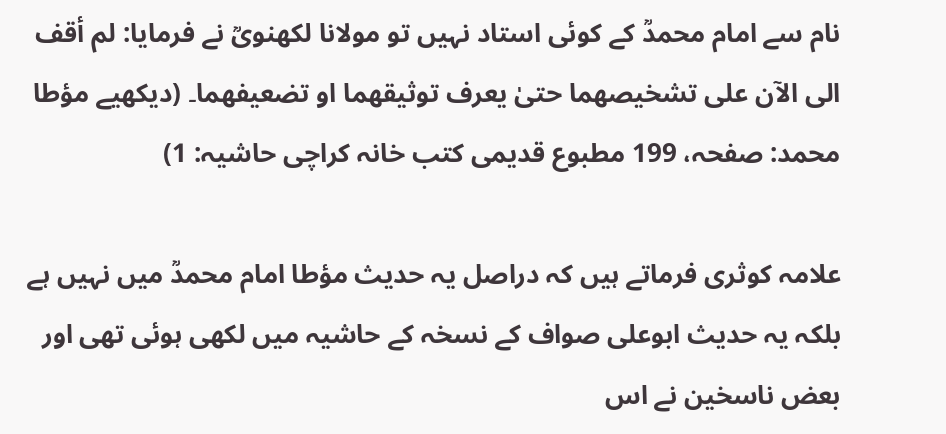نام سے امام محمدؒ کے کوئی استاد نہیں تو مولانا لکھنویؒ نے فرمایا: لم أقف الی الآن علی تشخیصهما حتیٰ یعرف توثیقهما او تضعیفهما۔ (دیکھیے مؤطا محمد: صفحہ، 199 مطبوع قدیمی کتب خانہ کراچی حاشیہ: 1)

علامہ کوثری فرماتے ہیں کہ دراصل یہ حدیث مؤطا امام محمدؒ میں نہیں ہے بلکہ یہ حدیث ابوعلی صواف کے نسخہ کے حاشیہ میں لکھی ہوئی تھی اور بعض ناسخین نے اس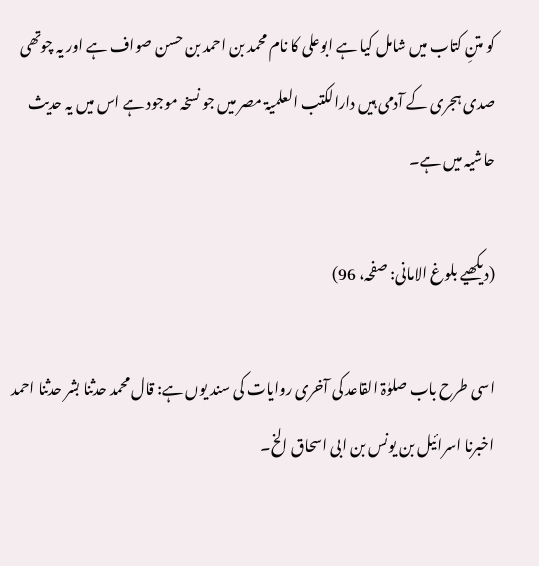کو متنِ کتاب میں شامل کیا ہے ابوعلی کا نام محمد بن احمد بن حسن صواف ہے اور یہ چوتھی صدی ہجری کے آدمی ہیں دارالکتب العلمیۃ مصر میں جو نسخہ موجود ہے اس میں یہ حدیث حاشیہ میں ہے۔

(دیکھیے بلوغ الامانی: صفحہ، 96)

اسی طرح باب صلوٰۃ القاعد کی آخری روایات کی سند یوں ہے: قال محمد حدثنا بشر حدثنا احمد اخبرنا اسرائیل بن یونس بن ابی اسحاق الخ۔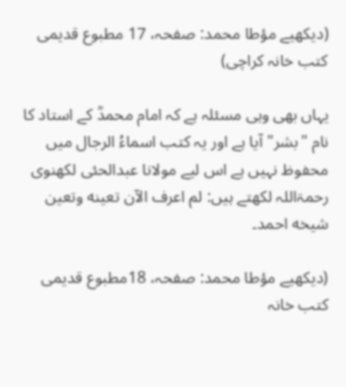(دیکھیے مؤطا محمد: صفحہ، 17 مطبوع قدیمی کتب خانہ کراچی)

یہاں بھی وہی مسئلہ ہے کہ امام محمدؒ کے استاد کا نام "بشر" آیا ہے اور یہ کتب اسماءُ الرجال میں محفوظ نہیں ہے اس لیے مولانا عبدالحئی لکھنوی رحمۃاللہ لکھتے ہیں: لم اعرف الآن تعینه وتعین شیخه احمد۔

(دیکھیے مؤطا محمد: صفحہ، 18مطبوع قدیمی کتب خانہ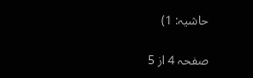حاشیہ: 1)

صفحہ 4 از 5